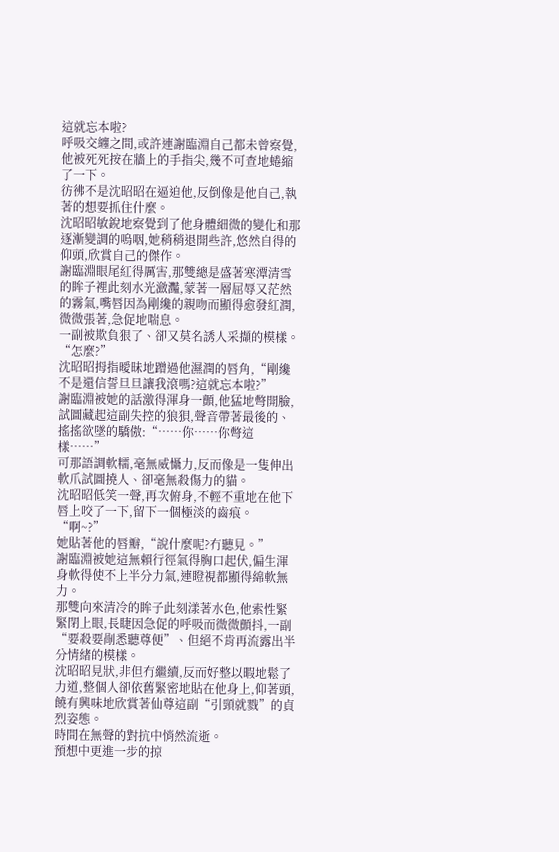這就忘本啦?
呼吸交纏之間,或許連謝臨淵自己都未曾察覺,他被死死按在牆上的手指尖,幾不可查地蜷縮了一下。
彷彿不是沈昭昭在逼迫他,反倒像是他自己,執著的想要抓住什麼。
沈昭昭敏銳地察覺到了他身體細微的變化和那逐漸變調的嗚咽,她稍稍退開些許,悠然自得的仰頭,欣賞自己的傑作。
謝臨淵眼尾紅得厲害,那雙總是盛著寒潭清雪的眸子裡此刻水光瀲灩,蒙著一層屈辱又茫然的霧氣,嘴唇因為剛纔的親吻而顯得愈發紅潤,微微張著,急促地喘息。
一副被欺負狠了、卻又莫名誘人采擷的模樣。
“怎麼?”
沈昭昭拇指曖昧地蹭過他濕潤的唇角,“剛纔不是還信誓旦旦讓我滾嗎?這就忘本啦?”
謝臨淵被她的話激得渾身一顫,他猛地彆開臉,試圖藏起這副失控的狼狽,聲音帶著最後的、搖搖欲墜的驕傲:“……你……你彆這樣……”
可那語調軟糯,毫無威懾力,反而像是一隻伸出軟爪試圖撓人、卻毫無殺傷力的貓。
沈昭昭低笑一聲,再次俯身,不輕不重地在他下唇上咬了一下,留下一個極淡的齒痕。
“啊~?”
她貼著他的唇瓣,“說什麼呢?冇聽見。”
謝臨淵被她這無賴行徑氣得胸口起伏,偏生渾身軟得使不上半分力氣,連瞪視都顯得綿軟無力。
那雙向來清冷的眸子此刻漾著水色,他索性緊緊閉上眼,長睫因急促的呼吸而微微顫抖,一副“要殺要剮悉聽尊便”、但絕不肯再流露出半分情緒的模樣。
沈昭昭見狀,非但冇繼續,反而好整以暇地鬆了力道,整個人卻依舊緊密地貼在他身上,仰著頭,饒有興味地欣賞著仙尊這副“引頸就戮”的貞烈姿態。
時間在無聲的對抗中悄然流逝。
預想中更進一步的掠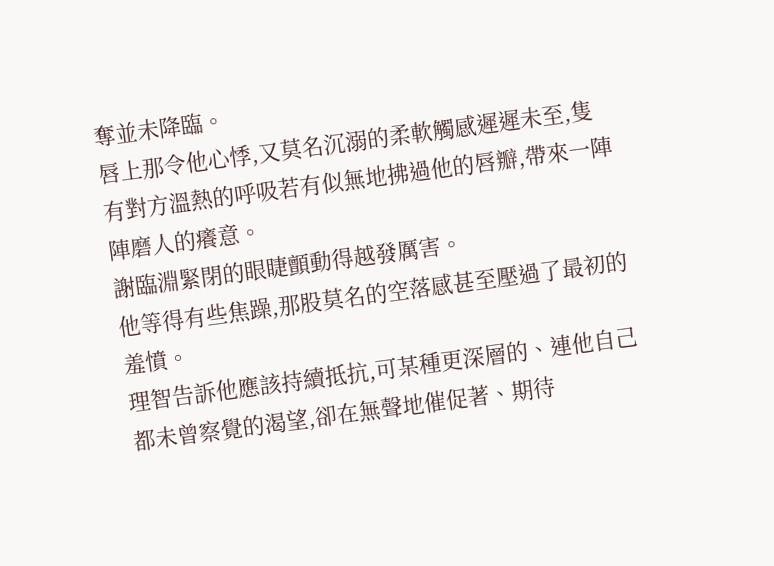奪並未降臨。
唇上那令他心悸,又莫名沉溺的柔軟觸感遲遲未至,隻有對方溫熱的呼吸若有似無地拂過他的唇瓣,帶來一陣陣磨人的癢意。
謝臨淵緊閉的眼睫顫動得越發厲害。
他等得有些焦躁,那股莫名的空落感甚至壓過了最初的羞憤。
理智告訴他應該持續抵抗,可某種更深層的、連他自己都未曾察覺的渴望,卻在無聲地催促著、期待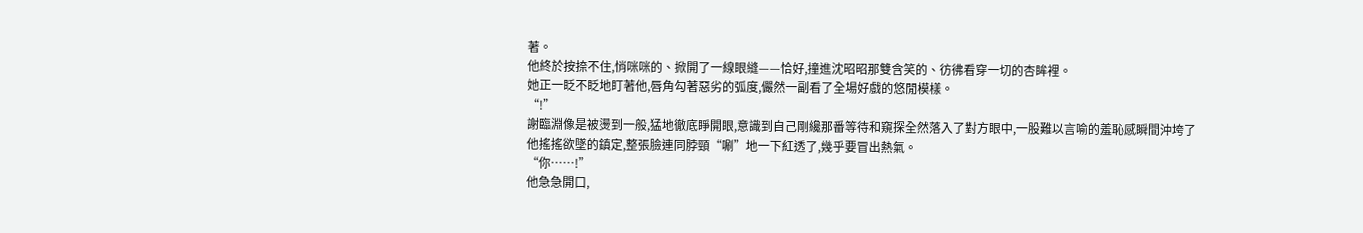著。
他終於按捺不住,悄咪咪的、掀開了一線眼縫——恰好,撞進沈昭昭那雙含笑的、彷彿看穿一切的杏眸裡。
她正一眨不眨地盯著他,唇角勾著惡劣的弧度,儼然一副看了全場好戲的悠閒模樣。
“!”
謝臨淵像是被燙到一般,猛地徹底睜開眼,意識到自己剛纔那番等待和窺探全然落入了對方眼中,一股難以言喻的羞恥感瞬間沖垮了他搖搖欲墜的鎮定,整張臉連同脖頸“唰”地一下紅透了,幾乎要冒出熱氣。
“你……!”
他急急開口,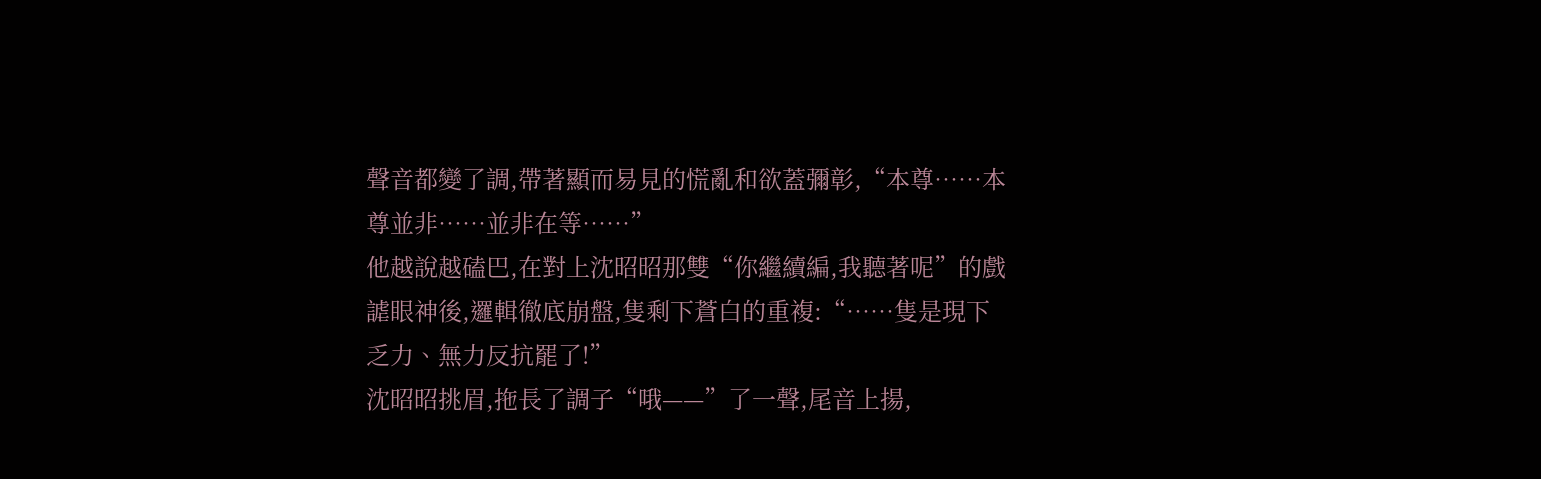聲音都變了調,帶著顯而易見的慌亂和欲蓋彌彰,“本尊……本尊並非……並非在等……”
他越說越磕巴,在對上沈昭昭那雙“你繼續編,我聽著呢”的戲謔眼神後,邏輯徹底崩盤,隻剩下蒼白的重複:“……隻是現下乏力、無力反抗罷了!”
沈昭昭挑眉,拖長了調子“哦——”了一聲,尾音上揚,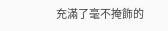充滿了毫不掩飾的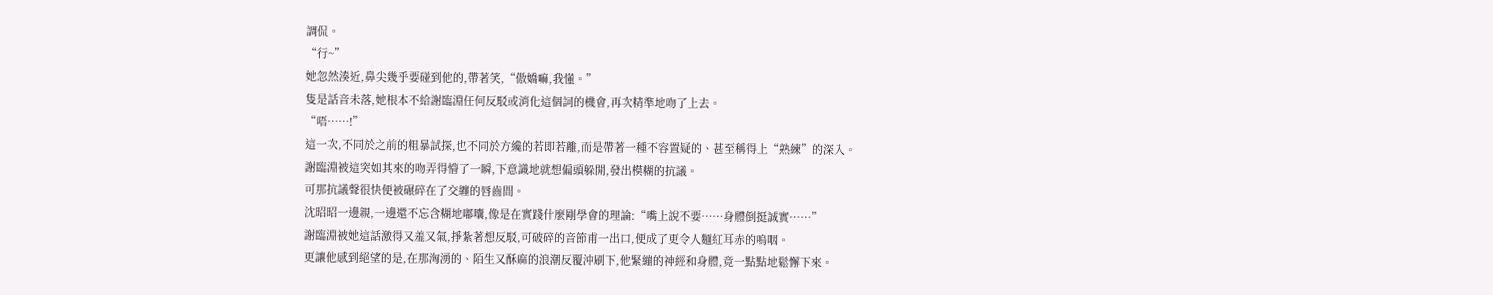調侃。
“行~”
她忽然湊近,鼻尖幾乎要碰到他的,帶著笑,“傲嬌嘛,我懂。”
隻是話音未落,她根本不給謝臨淵任何反駁或消化這個詞的機會,再次精準地吻了上去。
“唔……!”
這一次,不同於之前的粗暴試探,也不同於方纔的若即若離,而是帶著一種不容置疑的、甚至稱得上“熟練”的深入。
謝臨淵被這突如其來的吻弄得懵了一瞬,下意識地就想偏頭躲開,發出模糊的抗議。
可那抗議聲很快便被碾碎在了交纏的唇齒間。
沈昭昭一邊親,一邊還不忘含糊地嘟囔,像是在實踐什麼剛學會的理論:“嘴上說不要……身體倒挺誠實……”
謝臨淵被她這話激得又羞又氣,掙紮著想反駁,可破碎的音節甫一出口,便成了更令人麵紅耳赤的嗚咽。
更讓他感到絕望的是,在那洶湧的、陌生又酥麻的浪潮反覆沖刷下,他緊繃的神經和身體,竟一點點地鬆懈下來。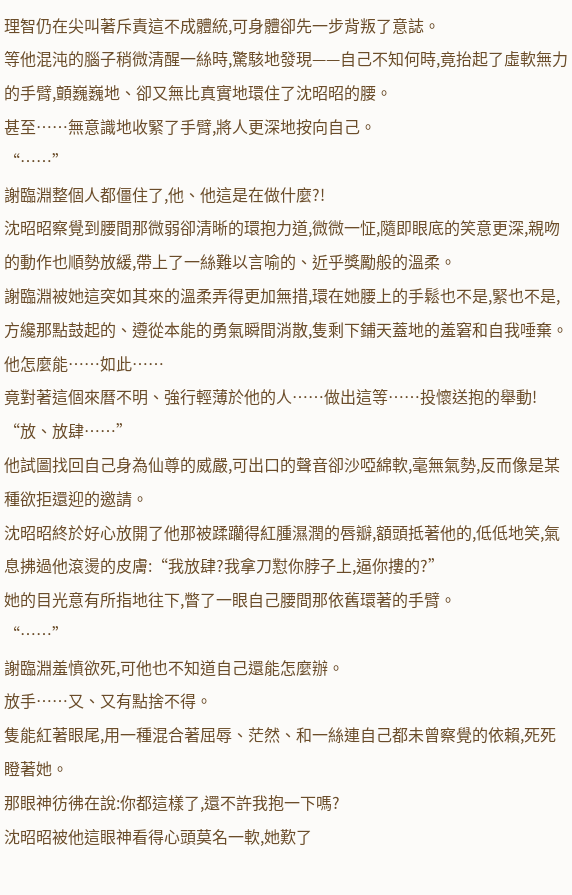理智仍在尖叫著斥責這不成體統,可身體卻先一步背叛了意誌。
等他混沌的腦子稍微清醒一絲時,驚駭地發現——自己不知何時,竟抬起了虛軟無力的手臂,顫巍巍地、卻又無比真實地環住了沈昭昭的腰。
甚至……無意識地收緊了手臂,將人更深地按向自己。
“……”
謝臨淵整個人都僵住了,他、他這是在做什麼?!
沈昭昭察覺到腰間那微弱卻清晰的環抱力道,微微一怔,隨即眼底的笑意更深,親吻的動作也順勢放緩,帶上了一絲難以言喻的、近乎獎勵般的溫柔。
謝臨淵被她這突如其來的溫柔弄得更加無措,環在她腰上的手鬆也不是,緊也不是,方纔那點鼓起的、遵從本能的勇氣瞬間消散,隻剩下鋪天蓋地的羞窘和自我唾棄。
他怎麼能……如此……
竟對著這個來曆不明、強行輕薄於他的人……做出這等……投懷送抱的舉動!
“放、放肆……”
他試圖找回自己身為仙尊的威嚴,可出口的聲音卻沙啞綿軟,毫無氣勢,反而像是某種欲拒還迎的邀請。
沈昭昭終於好心放開了他那被蹂躪得紅腫濕潤的唇瓣,額頭抵著他的,低低地笑,氣息拂過他滾燙的皮膚:“我放肆?我拿刀懟你脖子上,逼你摟的?”
她的目光意有所指地往下,瞥了一眼自己腰間那依舊環著的手臂。
“……”
謝臨淵羞憤欲死,可他也不知道自己還能怎麼辦。
放手……又、又有點捨不得。
隻能紅著眼尾,用一種混合著屈辱、茫然、和一絲連自己都未曾察覺的依賴,死死瞪著她。
那眼神彷彿在說:你都這樣了,還不許我抱一下嗎?
沈昭昭被他這眼神看得心頭莫名一軟,她歎了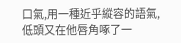口氣,用一種近乎縱容的語氣,低頭又在他唇角啄了一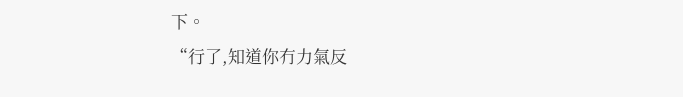下。
“行了,知道你冇力氣反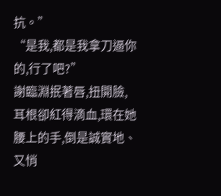抗。”
“是我,都是我拿刀逼你的,行了吧?”
謝臨淵抿著唇,扭開臉,耳根卻紅得滴血,環在她腰上的手,倒是誠實地、又悄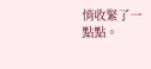悄收緊了一點點。